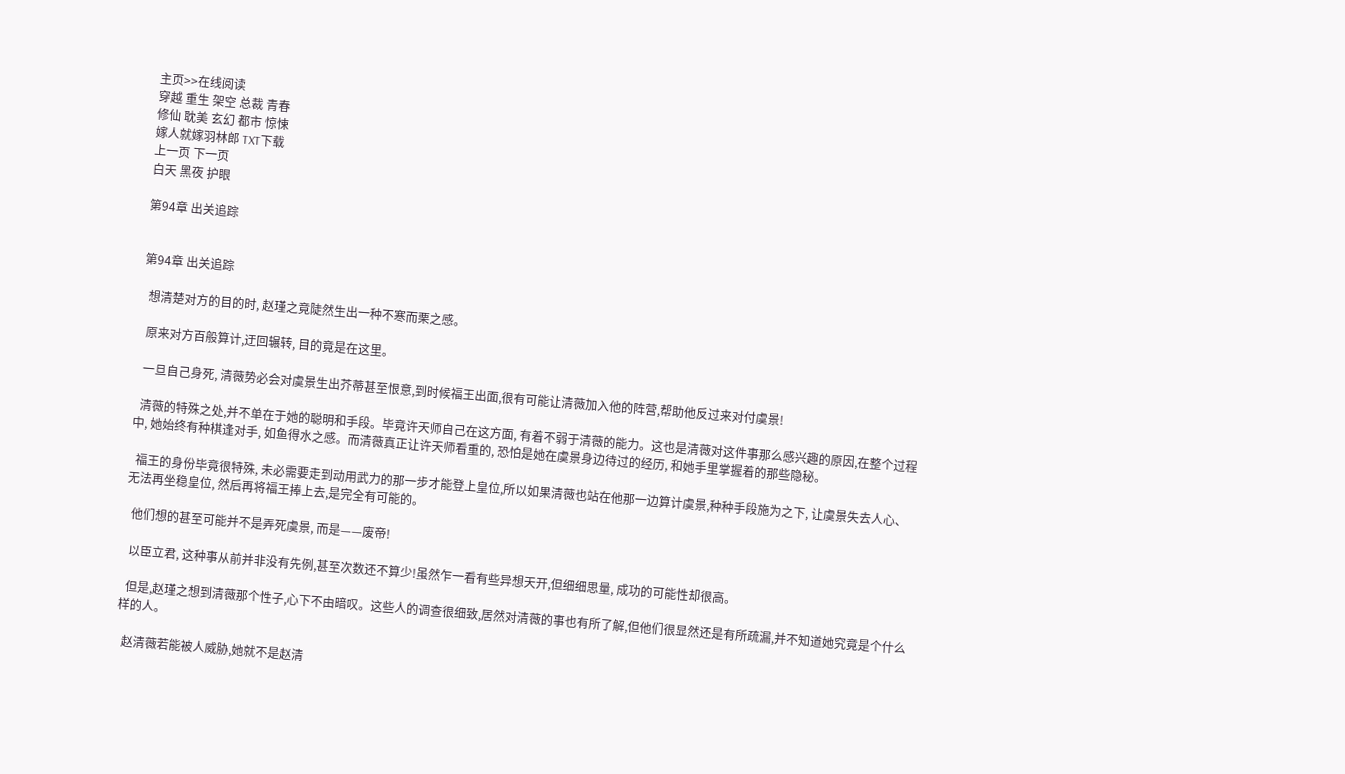主页>>在线阅读
穿越 重生 架空 总裁 青春
修仙 耽美 玄幻 都市 惊悚
嫁人就嫁羽林郎 TXT下载
上一页 下一页
白天 黑夜 护眼

第94章 出关追踪


第94章 出关追踪

  想清楚对方的目的时, 赵瑾之竟陡然生出一种不寒而栗之感。

  原来对方百般算计,迂回辗转, 目的竟是在这里。

  一旦自己身死, 清薇势必会对虞景生出芥蒂甚至恨意,到时候福王出面,很有可能让清薇加入他的阵营,帮助他反过来对付虞景!

  清薇的特殊之处,并不单在于她的聪明和手段。毕竟许天师自己在这方面, 有着不弱于清薇的能力。这也是清薇对这件事那么感兴趣的原因,在整个过程中, 她始终有种棋逢对手, 如鱼得水之感。而清薇真正让许天师看重的, 恐怕是她在虞景身边待过的经历, 和她手里掌握着的那些隐秘。

  福王的身份毕竟很特殊, 未必需要走到动用武力的那一步才能登上皇位,所以如果清薇也站在他那一边算计虞景,种种手段施为之下, 让虞景失去人心、无法再坐稳皇位, 然后再将福王捧上去,是完全有可能的。

  他们想的甚至可能并不是弄死虞景, 而是——废帝!

  以臣立君, 这种事从前并非没有先例,甚至次数还不算少!虽然乍一看有些异想天开,但细细思量, 成功的可能性却很高。

  但是,赵瑾之想到清薇那个性子,心下不由暗叹。这些人的调查很细致,居然对清薇的事也有所了解,但他们很显然还是有所疏漏,并不知道她究竟是个什么样的人。

  赵清薇若能被人威胁,她就不是赵清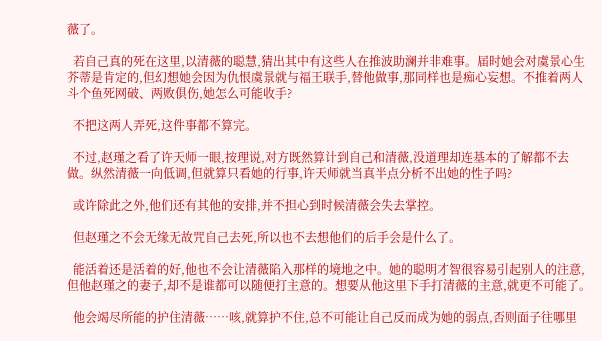薇了。

  若自己真的死在这里,以清薇的聪慧,猜出其中有这些人在推波助澜并非难事。届时她会对虞景心生芥蒂是肯定的,但幻想她会因为仇恨虞景就与福王联手,替他做事,那同样也是痴心妄想。不推着两人斗个鱼死网破、两败俱伤,她怎么可能收手?

  不把这两人弄死,这件事都不算完。

  不过,赵瑾之看了许天师一眼,按理说,对方既然算计到自己和清薇,没道理却连基本的了解都不去做。纵然清薇一向低调,但就算只看她的行事,许天师就当真半点分析不出她的性子吗?

  或许除此之外,他们还有其他的安排,并不担心到时候清薇会失去掌控。

  但赵瑾之不会无缘无故咒自己去死,所以也不去想他们的后手会是什么了。

  能活着还是活着的好,他也不会让清薇陷入那样的境地之中。她的聪明才智很容易引起别人的注意,但他赵瑾之的妻子,却不是谁都可以随便打主意的。想要从他这里下手打清薇的主意,就更不可能了。

  他会竭尽所能的护住清薇……咳,就算护不住,总不可能让自己反而成为她的弱点,否则面子往哪里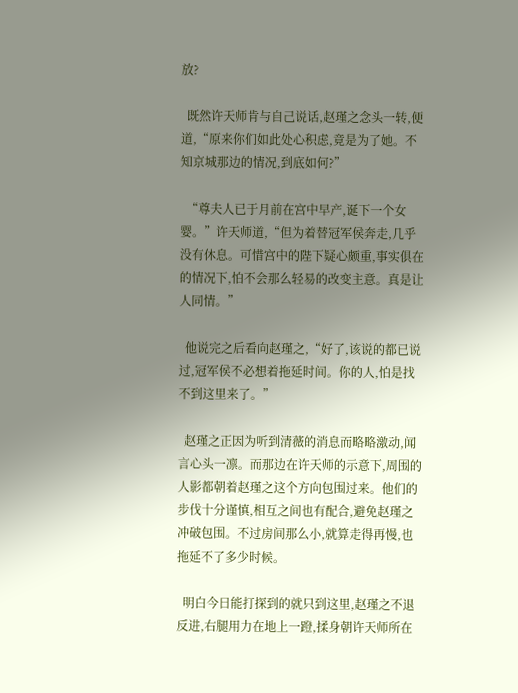放?

  既然许天师肯与自己说话,赵瑾之念头一转,便道,“原来你们如此处心积虑,竟是为了她。不知京城那边的情况,到底如何?”

  “尊夫人已于月前在宫中早产,诞下一个女婴。”许天师道,“但为着替冠军侯奔走,几乎没有休息。可惜宫中的陛下疑心颇重,事实俱在的情况下,怕不会那么轻易的改变主意。真是让人同情。”

  他说完之后看向赵瑾之,“好了,该说的都已说过,冠军侯不必想着拖延时间。你的人,怕是找不到这里来了。”

  赵瑾之正因为听到清薇的消息而略略激动,闻言心头一凛。而那边在许天师的示意下,周围的人影都朝着赵瑾之这个方向包围过来。他们的步伐十分谨慎,相互之间也有配合,避免赵瑾之冲破包围。不过房间那么小,就算走得再慢,也拖延不了多少时候。

  明白今日能打探到的就只到这里,赵瑾之不退反进,右腿用力在地上一蹬,揉身朝许天师所在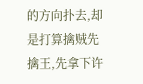的方向扑去,却是打算擒贼先擒王,先拿下许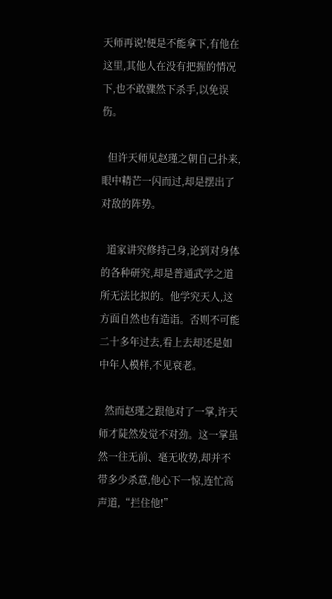天师再说!便是不能拿下,有他在这里,其他人在没有把握的情况下,也不敢骤然下杀手,以免误伤。

  但许天师见赵瑾之朝自己扑来,眼中精芒一闪而过,却是摆出了对敌的阵势。

  道家讲究修持己身,论到对身体的各种研究,却是普通武学之道所无法比拟的。他学究天人,这方面自然也有造诣。否则不可能二十多年过去,看上去却还是如中年人模样,不见衰老。

  然而赵瑾之跟他对了一掌,许天师才陡然发觉不对劲。这一掌虽然一往无前、毫无收势,却并不带多少杀意,他心下一惊,连忙高声道,“拦住他!”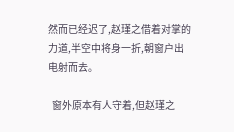然而已经迟了,赵瑾之借着对掌的力道,半空中将身一折,朝窗户出电射而去。

  窗外原本有人守着,但赵瑾之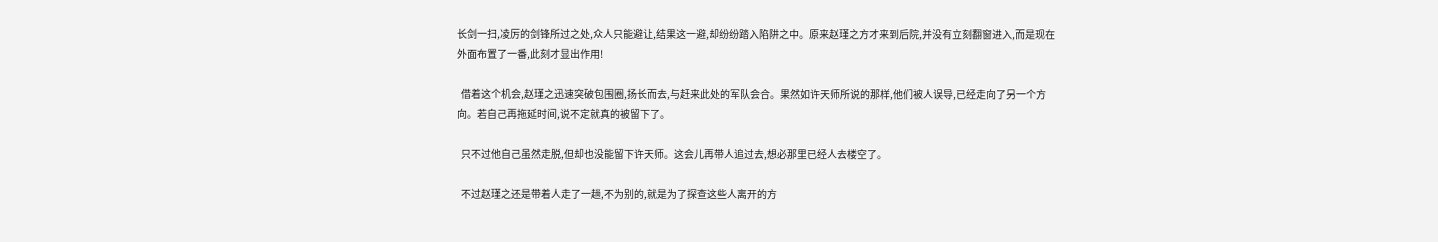长剑一扫,凌厉的剑锋所过之处,众人只能避让,结果这一避,却纷纷踏入陷阱之中。原来赵瑾之方才来到后院,并没有立刻翻窗进入,而是现在外面布置了一番,此刻才显出作用!

  借着这个机会,赵瑾之迅速突破包围圈,扬长而去,与赶来此处的军队会合。果然如许天师所说的那样,他们被人误导,已经走向了另一个方向。若自己再拖延时间,说不定就真的被留下了。

  只不过他自己虽然走脱,但却也没能留下许天师。这会儿再带人追过去,想必那里已经人去楼空了。

  不过赵瑾之还是带着人走了一趟,不为别的,就是为了探查这些人离开的方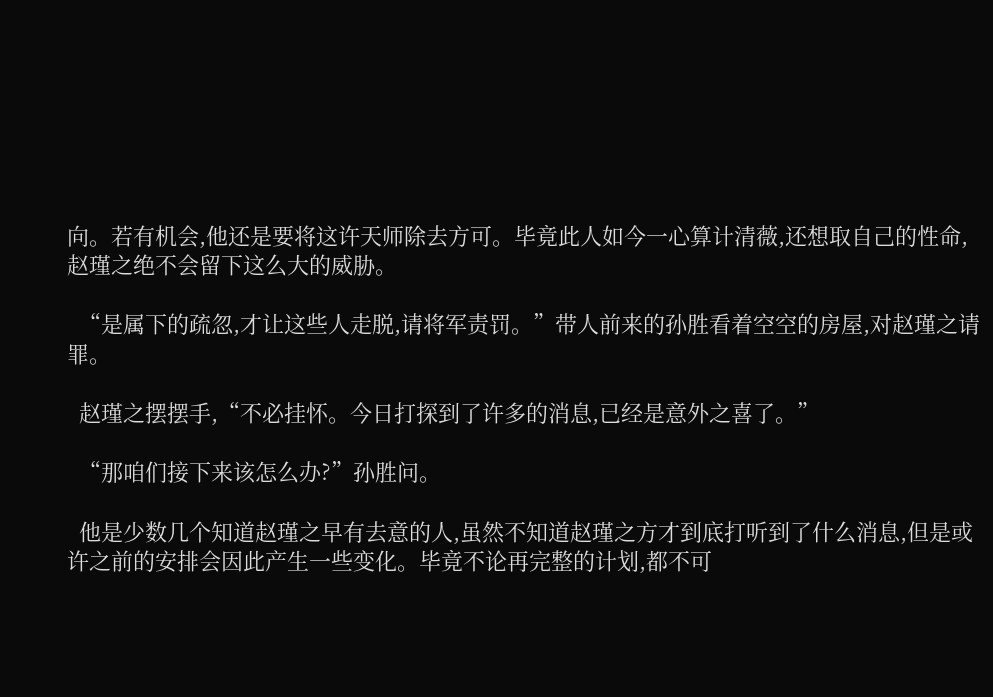向。若有机会,他还是要将这许天师除去方可。毕竟此人如今一心算计清薇,还想取自己的性命,赵瑾之绝不会留下这么大的威胁。

  “是属下的疏忽,才让这些人走脱,请将军责罚。”带人前来的孙胜看着空空的房屋,对赵瑾之请罪。

  赵瑾之摆摆手,“不必挂怀。今日打探到了许多的消息,已经是意外之喜了。”

  “那咱们接下来该怎么办?”孙胜问。

  他是少数几个知道赵瑾之早有去意的人,虽然不知道赵瑾之方才到底打听到了什么消息,但是或许之前的安排会因此产生一些变化。毕竟不论再完整的计划,都不可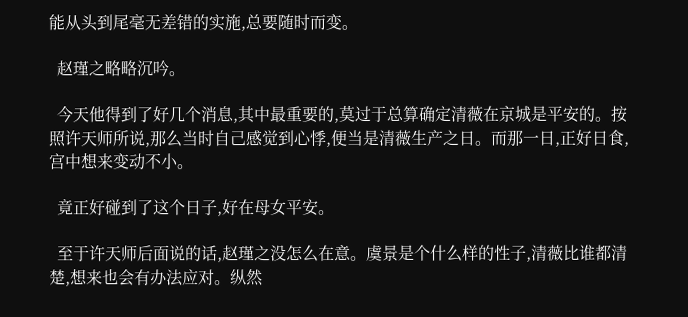能从头到尾毫无差错的实施,总要随时而变。

  赵瑾之略略沉吟。

  今天他得到了好几个消息,其中最重要的,莫过于总算确定清薇在京城是平安的。按照许天师所说,那么当时自己感觉到心悸,便当是清薇生产之日。而那一日,正好日食,宫中想来变动不小。

  竟正好碰到了这个日子,好在母女平安。

  至于许天师后面说的话,赵瑾之没怎么在意。虞景是个什么样的性子,清薇比谁都清楚,想来也会有办法应对。纵然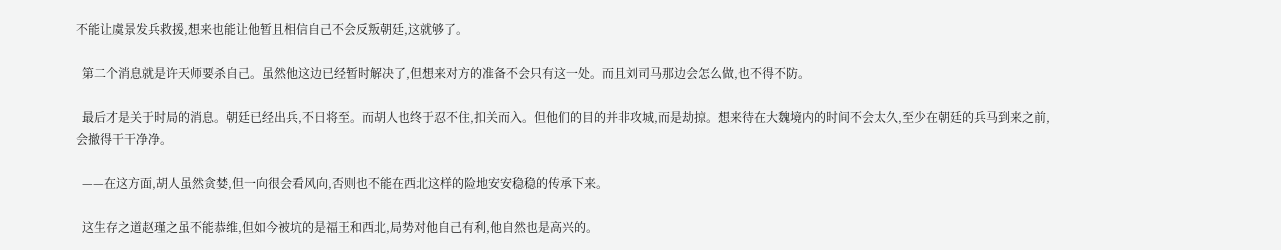不能让虞景发兵救援,想来也能让他暂且相信自己不会反叛朝廷,这就够了。

  第二个消息就是许天师要杀自己。虽然他这边已经暂时解决了,但想来对方的准备不会只有这一处。而且刘司马那边会怎么做,也不得不防。

  最后才是关于时局的消息。朝廷已经出兵,不日将至。而胡人也终于忍不住,扣关而入。但他们的目的并非攻城,而是劫掠。想来待在大魏境内的时间不会太久,至少在朝廷的兵马到来之前,会撤得干干净净。

  ——在这方面,胡人虽然贪婪,但一向很会看风向,否则也不能在西北这样的险地安安稳稳的传承下来。

  这生存之道赵瑾之虽不能恭维,但如今被坑的是福王和西北,局势对他自己有利,他自然也是高兴的。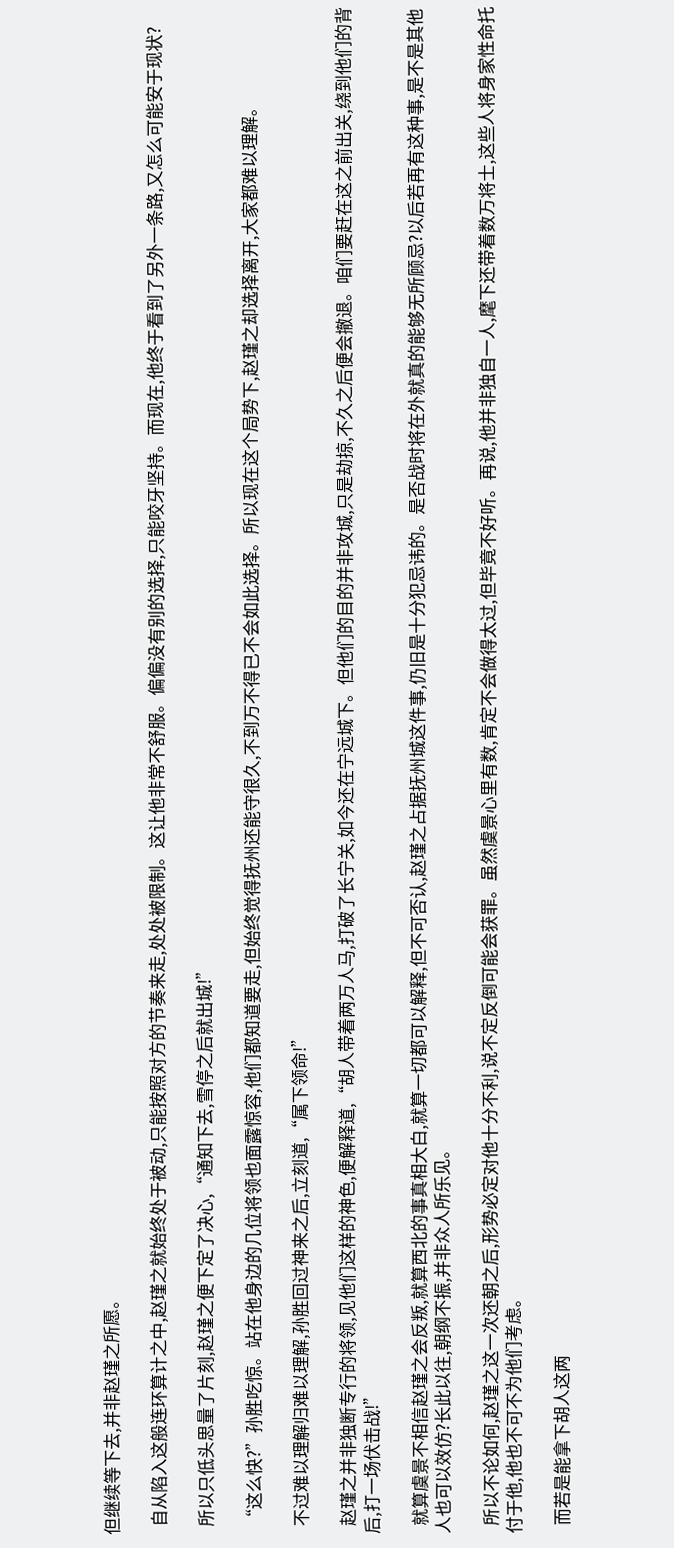但继续等下去,并非赵瑾之所愿。

  自从陷入这般连环算计之中,赵瑾之就始终处于被动,只能按照对方的节奏来走,处处被限制。这让他非常不舒服。偏偏没有别的选择,只能咬牙坚持。而现在,他终于看到了另外一条路,又怎么可能安于现状?

  所以只低头思量了片刻,赵瑾之便下定了决心,“通知下去,雪停之后就出城!”

  “这么快?”孙胜吃惊。站在他身边的几位将领也面露惊容,他们都知道要走,但始终觉得抚州还能守很久,不到万不得已不会如此选择。所以现在这个局势下,赵瑾之却选择离开,大家都难以理解。

  不过难以理解归难以理解,孙胜回过神来之后,立刻道,“属下领命!”

  赵瑾之并非独断专行的将领,见他们这样的神色,便解释道,“胡人带着两万人马,打破了长宁关,如今还在宁远城下。但他们的目的并非攻城,只是劫掠,不久之后便会撤退。咱们要赶在这之前出关,绕到他们的背后,打一场伏击战!”

  就算虞景不相信赵瑾之会反叛,就算西北的事真相大白,就算一切都可以解释,但不可否认,赵瑾之占据抚州城这件事,仍旧是十分犯忌讳的。是否战时将在外就真的能够无所顾忌?以后若再有这种事,是不是其他人也可以效仿?长此以往,朝纲不振,并非众人所乐见。

  所以不论如何,赵瑾之这一次还朝之后,形势必定对他十分不利,说不定反倒可能会获罪。虽然虞景心里有数,肯定不会做得太过,但毕竟不好听。再说,他并非独自一人,麾下还带着数万将士,这些人将身家性命托付于他,他也不可不为他们考虑。

  而若是能拿下胡人这两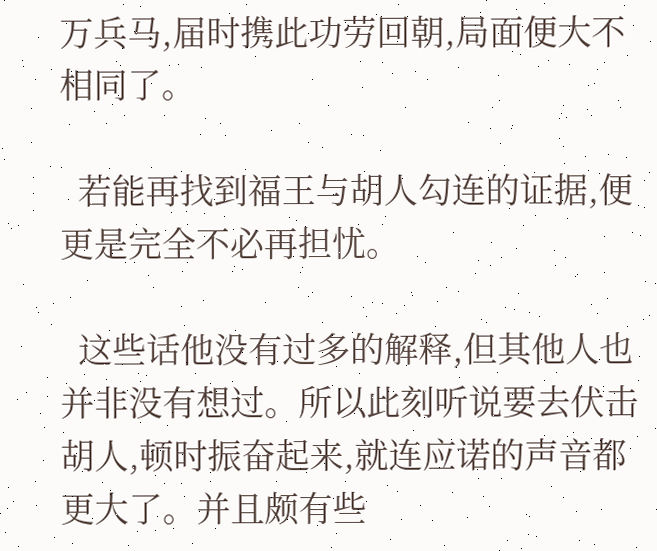万兵马,届时携此功劳回朝,局面便大不相同了。

  若能再找到福王与胡人勾连的证据,便更是完全不必再担忧。

  这些话他没有过多的解释,但其他人也并非没有想过。所以此刻听说要去伏击胡人,顿时振奋起来,就连应诺的声音都更大了。并且颇有些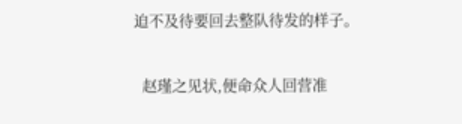迫不及待要回去整队待发的样子。

  赵瑾之见状,便命众人回营准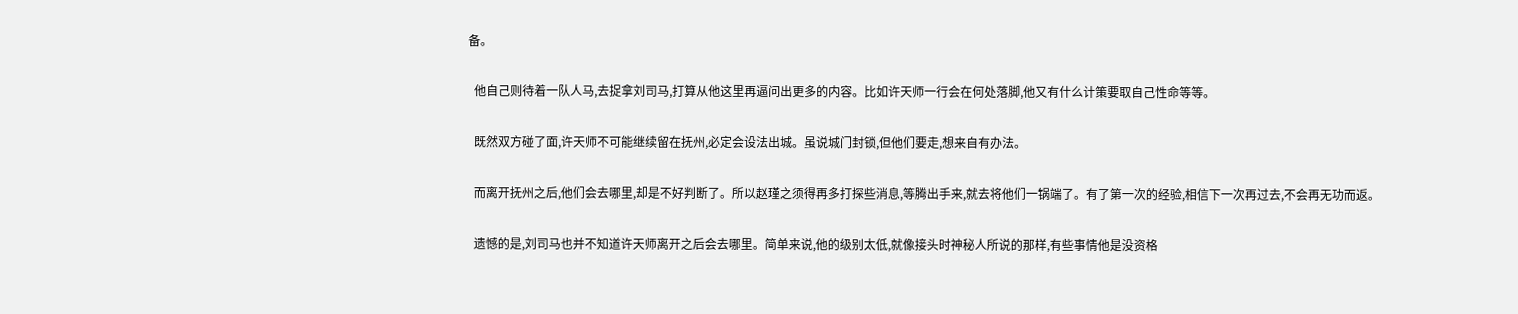备。

  他自己则待着一队人马,去捉拿刘司马,打算从他这里再逼问出更多的内容。比如许天师一行会在何处落脚,他又有什么计策要取自己性命等等。

  既然双方碰了面,许天师不可能继续留在抚州,必定会设法出城。虽说城门封锁,但他们要走,想来自有办法。

  而离开抚州之后,他们会去哪里,却是不好判断了。所以赵瑾之须得再多打探些消息,等腾出手来,就去将他们一锅端了。有了第一次的经验,相信下一次再过去,不会再无功而返。

  遗憾的是,刘司马也并不知道许天师离开之后会去哪里。简单来说,他的级别太低,就像接头时神秘人所说的那样,有些事情他是没资格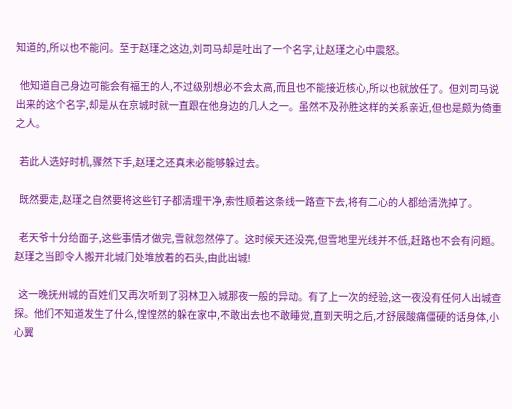知道的,所以也不能问。至于赵瑾之这边,刘司马却是吐出了一个名字,让赵瑾之心中震怒。

  他知道自己身边可能会有福王的人,不过级别想必不会太高,而且也不能接近核心,所以也就放任了。但刘司马说出来的这个名字,却是从在京城时就一直跟在他身边的几人之一。虽然不及孙胜这样的关系亲近,但也是颇为倚重之人。

  若此人选好时机,骤然下手,赵瑾之还真未必能够躲过去。

  既然要走,赵瑾之自然要将这些钉子都清理干净,索性顺着这条线一路查下去,将有二心的人都给清洗掉了。

  老天爷十分给面子,这些事情才做完,雪就忽然停了。这时候天还没亮,但雪地里光线并不低,赶路也不会有问题。赵瑾之当即令人搬开北城门处堆放着的石头,由此出城!

  这一晚抚州城的百姓们又再次听到了羽林卫入城那夜一般的异动。有了上一次的经验,这一夜没有任何人出城查探。他们不知道发生了什么,惶惶然的躲在家中,不敢出去也不敢睡觉,直到天明之后,才舒展酸痛僵硬的话身体,小心翼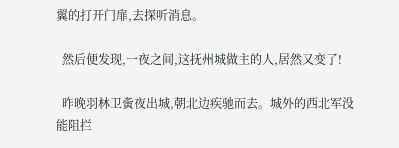翼的打开门扉,去探听消息。

  然后便发现,一夜之间,这抚州城做主的人,居然又变了!

  昨晚羽林卫夤夜出城,朝北边疾驰而去。城外的西北军没能阻拦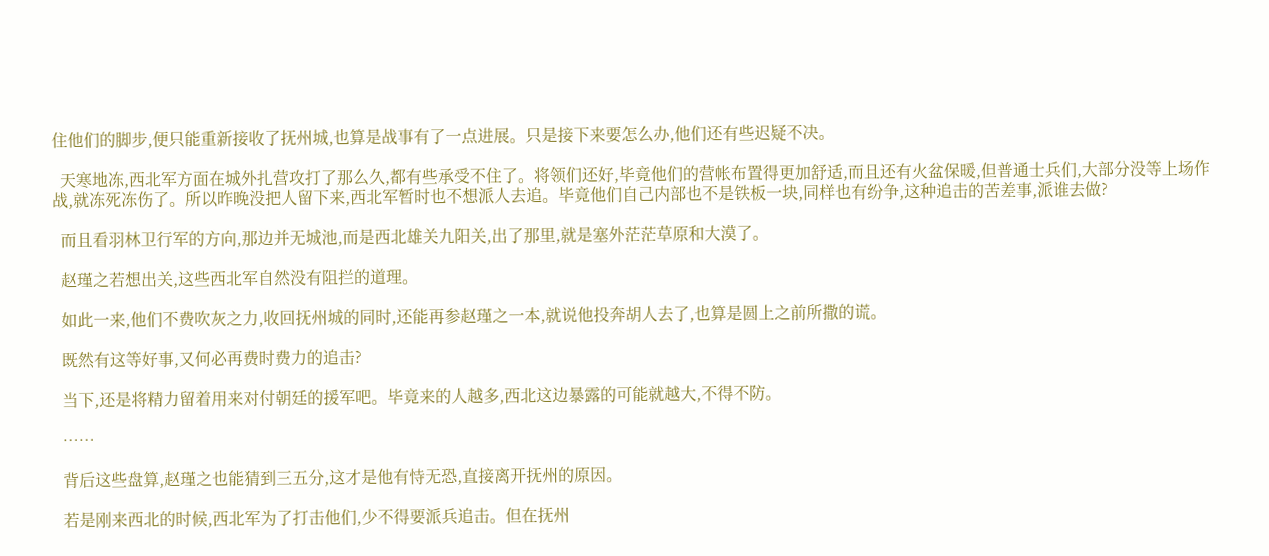住他们的脚步,便只能重新接收了抚州城,也算是战事有了一点进展。只是接下来要怎么办,他们还有些迟疑不决。

  天寒地冻,西北军方面在城外扎营攻打了那么久,都有些承受不住了。将领们还好,毕竟他们的营帐布置得更加舒适,而且还有火盆保暖,但普通士兵们,大部分没等上场作战,就冻死冻伤了。所以昨晚没把人留下来,西北军暂时也不想派人去追。毕竟他们自己内部也不是铁板一块,同样也有纷争,这种追击的苦差事,派谁去做?

  而且看羽林卫行军的方向,那边并无城池,而是西北雄关九阳关,出了那里,就是塞外茫茫草原和大漠了。

  赵瑾之若想出关,这些西北军自然没有阻拦的道理。

  如此一来,他们不费吹灰之力,收回抚州城的同时,还能再参赵瑾之一本,就说他投奔胡人去了,也算是圆上之前所撒的谎。

  既然有这等好事,又何必再费时费力的追击?

  当下,还是将精力留着用来对付朝廷的援军吧。毕竟来的人越多,西北这边暴露的可能就越大,不得不防。

  ……

  背后这些盘算,赵瑾之也能猜到三五分,这才是他有恃无恐,直接离开抚州的原因。

  若是刚来西北的时候,西北军为了打击他们,少不得要派兵追击。但在抚州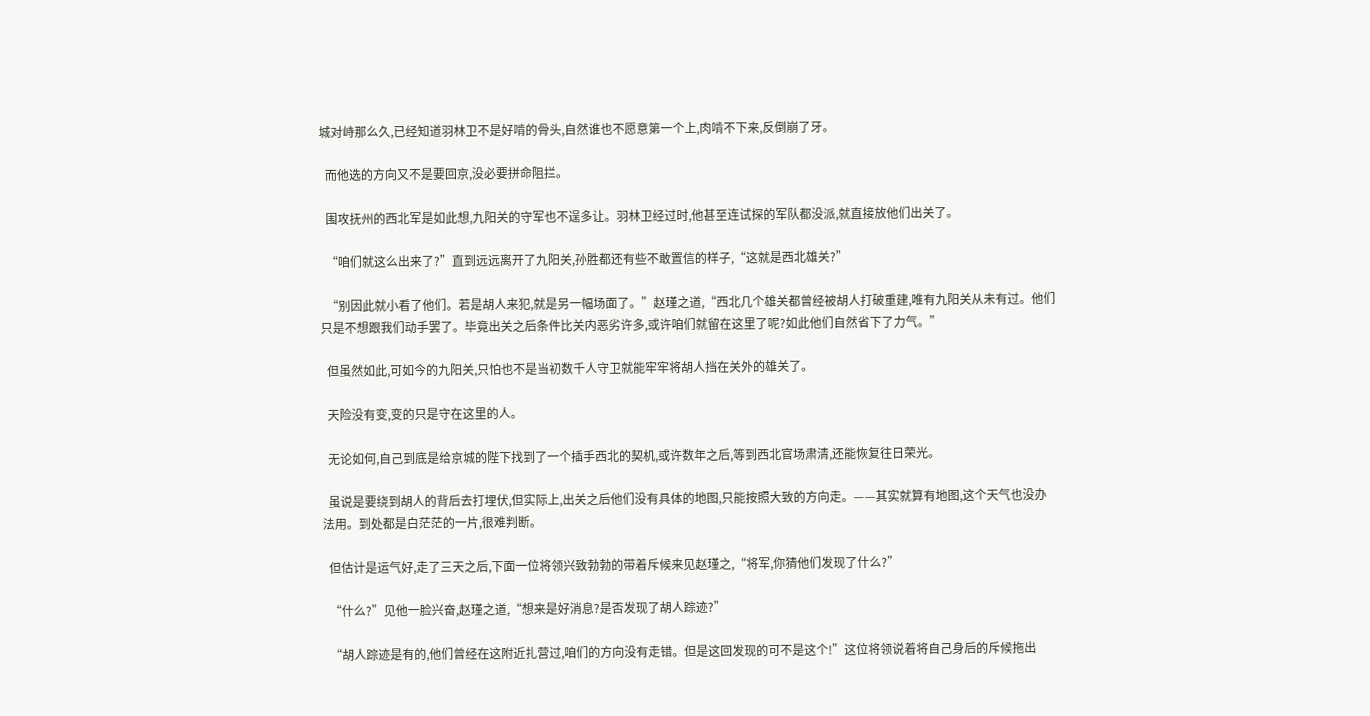城对峙那么久,已经知道羽林卫不是好啃的骨头,自然谁也不愿意第一个上,肉啃不下来,反倒崩了牙。

  而他选的方向又不是要回京,没必要拼命阻拦。

  围攻抚州的西北军是如此想,九阳关的守军也不逞多让。羽林卫经过时,他甚至连试探的军队都没派,就直接放他们出关了。

  “咱们就这么出来了?”直到远远离开了九阳关,孙胜都还有些不敢置信的样子,“这就是西北雄关?”

  “别因此就小看了他们。若是胡人来犯,就是另一幅场面了。”赵瑾之道,“西北几个雄关都曾经被胡人打破重建,唯有九阳关从未有过。他们只是不想跟我们动手罢了。毕竟出关之后条件比关内恶劣许多,或许咱们就留在这里了呢?如此他们自然省下了力气。”

  但虽然如此,可如今的九阳关,只怕也不是当初数千人守卫就能牢牢将胡人挡在关外的雄关了。

  天险没有变,变的只是守在这里的人。

  无论如何,自己到底是给京城的陛下找到了一个插手西北的契机,或许数年之后,等到西北官场肃清,还能恢复往日荣光。

  虽说是要绕到胡人的背后去打埋伏,但实际上,出关之后他们没有具体的地图,只能按照大致的方向走。——其实就算有地图,这个天气也没办法用。到处都是白茫茫的一片,很难判断。

  但估计是运气好,走了三天之后,下面一位将领兴致勃勃的带着斥候来见赵瑾之,“将军,你猜他们发现了什么?”

  “什么?”见他一脸兴奋,赵瑾之道,“想来是好消息?是否发现了胡人踪迹?”

  “胡人踪迹是有的,他们曾经在这附近扎营过,咱们的方向没有走错。但是这回发现的可不是这个!”这位将领说着将自己身后的斥候拖出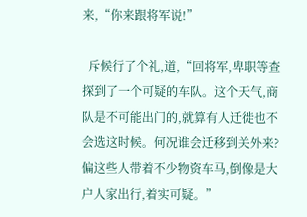来,“你来跟将军说!”

  斥候行了个礼,道,“回将军,卑职等查探到了一个可疑的车队。这个天气,商队是不可能出门的,就算有人迁徙也不会选这时候。何况谁会迁移到关外来?偏这些人带着不少物资车马,倒像是大户人家出行,着实可疑。”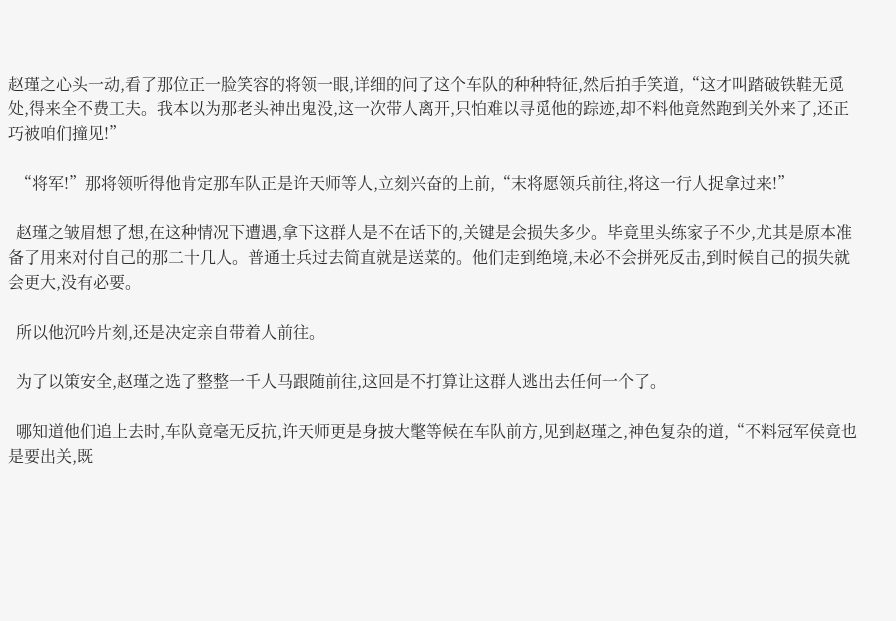赵瑾之心头一动,看了那位正一脸笑容的将领一眼,详细的问了这个车队的种种特征,然后拍手笑道,“这才叫踏破铁鞋无觅处,得来全不费工夫。我本以为那老头神出鬼没,这一次带人离开,只怕难以寻觅他的踪迹,却不料他竟然跑到关外来了,还正巧被咱们撞见!”

  “将军!”那将领听得他肯定那车队正是许天师等人,立刻兴奋的上前,“末将愿领兵前往,将这一行人捉拿过来!”

  赵瑾之皱眉想了想,在这种情况下遭遇,拿下这群人是不在话下的,关键是会损失多少。毕竟里头练家子不少,尤其是原本准备了用来对付自己的那二十几人。普通士兵过去简直就是送菜的。他们走到绝境,未必不会拼死反击,到时候自己的损失就会更大,没有必要。

  所以他沉吟片刻,还是决定亲自带着人前往。

  为了以策安全,赵瑾之选了整整一千人马跟随前往,这回是不打算让这群人逃出去任何一个了。

  哪知道他们追上去时,车队竟毫无反抗,许天师更是身披大氅等候在车队前方,见到赵瑾之,神色复杂的道,“不料冠军侯竟也是要出关,既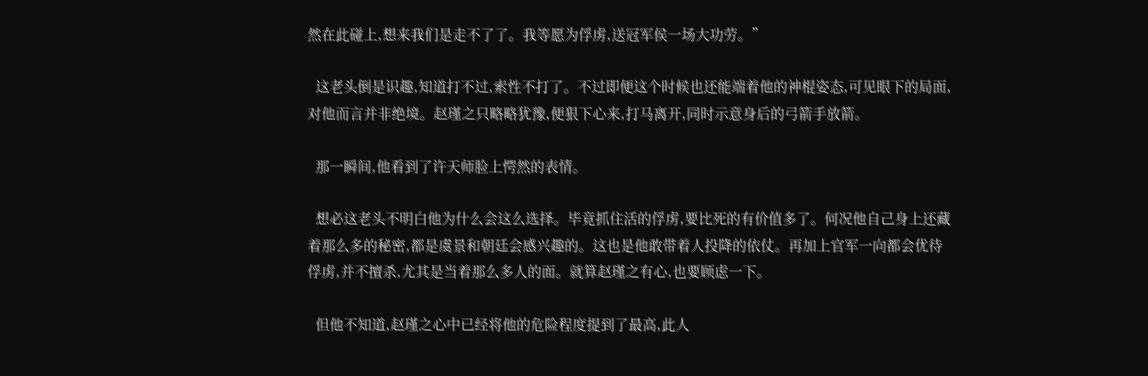然在此碰上,想来我们是走不了了。我等愿为俘虏,送冠军侯一场大功劳。”

  这老头倒是识趣,知道打不过,索性不打了。不过即便这个时候也还能端着他的神棍姿态,可见眼下的局面,对他而言并非绝境。赵瑾之只略略犹豫,便狠下心来,打马离开,同时示意身后的弓箭手放箭。

  那一瞬间,他看到了许天师脸上愕然的表情。

  想必这老头不明白他为什么会这么选择。毕竟抓住活的俘虏,要比死的有价值多了。何况他自己身上还藏着那么多的秘密,都是虞景和朝廷会感兴趣的。这也是他敢带着人投降的依仗。再加上官军一向都会优待俘虏,并不擅杀,尤其是当着那么多人的面。就算赵瑾之有心,也要顾虑一下。

  但他不知道,赵瑾之心中已经将他的危险程度提到了最高,此人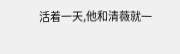活着一天,他和清薇就一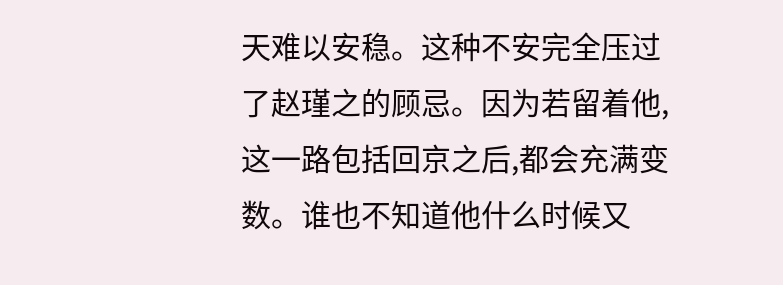天难以安稳。这种不安完全压过了赵瑾之的顾忌。因为若留着他,这一路包括回京之后,都会充满变数。谁也不知道他什么时候又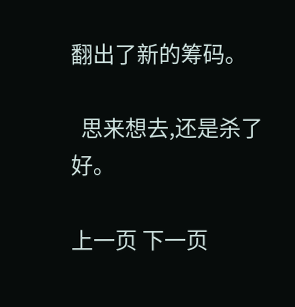翻出了新的筹码。

  思来想去,还是杀了好。

上一页 下一页